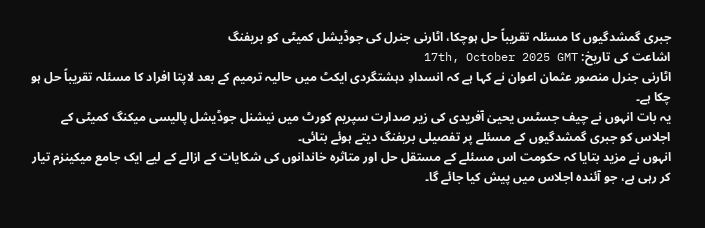جبری گمشدگیوں کا مسئلہ تقریباً حل ہوچکا، اٹارنی جنرل کی جوڈیشل کمیٹی کو بریفنگ
اشاعت کی تاریخ: 17th, October 2025 GMT
اٹارنی جنرل منصور عثمان اعوان نے کہا ہے کہ انسدادِ دہشتگردی ایکٹ میں حالیہ ترمیم کے بعد لاپتا افراد کا مسئلہ تقریباً حل ہو چکا ہے۔
یہ بات انہوں نے چیف جسٹس یحییٰ آفریدی کی زیر صدارت سپریم کورٹ میں نیشنل جوڈیشل پالیسی میکنگ کمیٹی کے اجلاس کو جبری گمشدگیوں کے مسئلے پر تفصیلی بریفنگ دیتے ہوئے بتائی۔
انہوں نے مزید بتایا کہ حکومت اس مسئلے کے مستقل حل اور متاثرہ خاندانوں کی شکایات کے ازالے کے لیے ایک جامع میکینزم تیار کر رہی ہے، جو آئندہ اجلاس میں پیش کیا جائے گا۔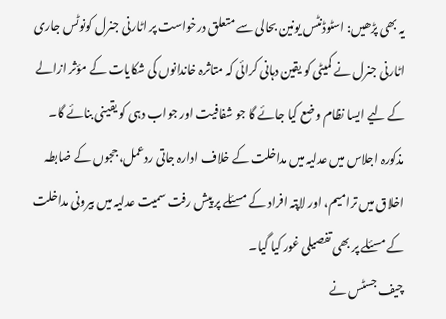یہ بھی پڑھیں: اسٹوڈنٹس یونین بحالی سے متعلق درخواست پر اٹارنی جنرل کونوٹس جاری
اٹارنی جنرل نے کمیٹی کو یقین دہانی کرائی کہ متاثرہ خاندانوں کی شکایات کے مؤثر ازالے کے لیے ایسا نظام وضع کیا جائے گا جو شفافیت اور جواب دہی کو یقینی بنائے گا۔
مذکورہ اجلاس میں عدلیہ میں مداخلت کے خلاف ادارہ جاتی ردعمل، ججوں کے ضابطہ اخلاق میں ترامیم، اور لاپتہ افراد کے مسئلے پر پیش رفت سمیت عدلیہ میں بیرونی مداخلت کے مسئلے پر بھی تفصیلی غور کیا گیا۔
چیف جسٹس نے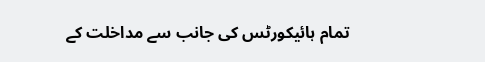تمام ہائیکورٹس کی جانب سے مداخلت کے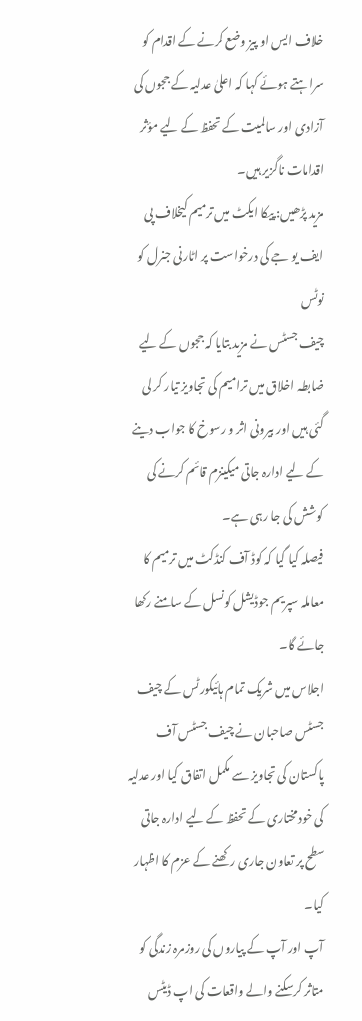خلاف ایس او پیز وضع کرنے کے اقدام کو سراہتے ہوئے کہا کہ اعلیٰ عدلیہ کے ججوں کی آزادی اور سالمیت کے تحفظ کے لیے مؤثر اقدامات ناگزیر ہیں۔
مزید پڑھیں: پیکا ایکٹ میں ترمیم کیخلاف پی ایف یو جے کی درخواست پر اٹارنی جنرل کو نوٹس
چیف جسٹس نے مزید بتایا کہ ججوں کے لیے ضابطہ اخلاق میں ترامیم کی تجاویز تیار کر لی گئی ہیں اور بیرونی اثر و رسوخ کا جواب دینے کے لیے ادارہ جاتی میکینزم قائم کرنے کی کوشش کی جا رہی ہے۔
فیصلہ کیا گیا کہ کوڈ آف کنڈکٹ میں ترمیم کا معاملہ سپریم جوڈیشل کونسل کے سامنے رکھا جائے گا۔
اجلاس میں شریک تمام ہائیکورٹس کے چیف جسٹس صاحبان نے چیف جسٹس آف پاکستان کی تجاویز سے مکمل اتفاق کیا اور عدلیہ کی خودمختاری کے تحفظ کے لیے ادارہ جاتی سطح پر تعاون جاری رکھنے کے عزم کا اظہار کیا۔
آپ اور آپ کے پیاروں کی روزمرہ زندگی کو متاثر کرسکنے والے واقعات کی اپ ڈیٹس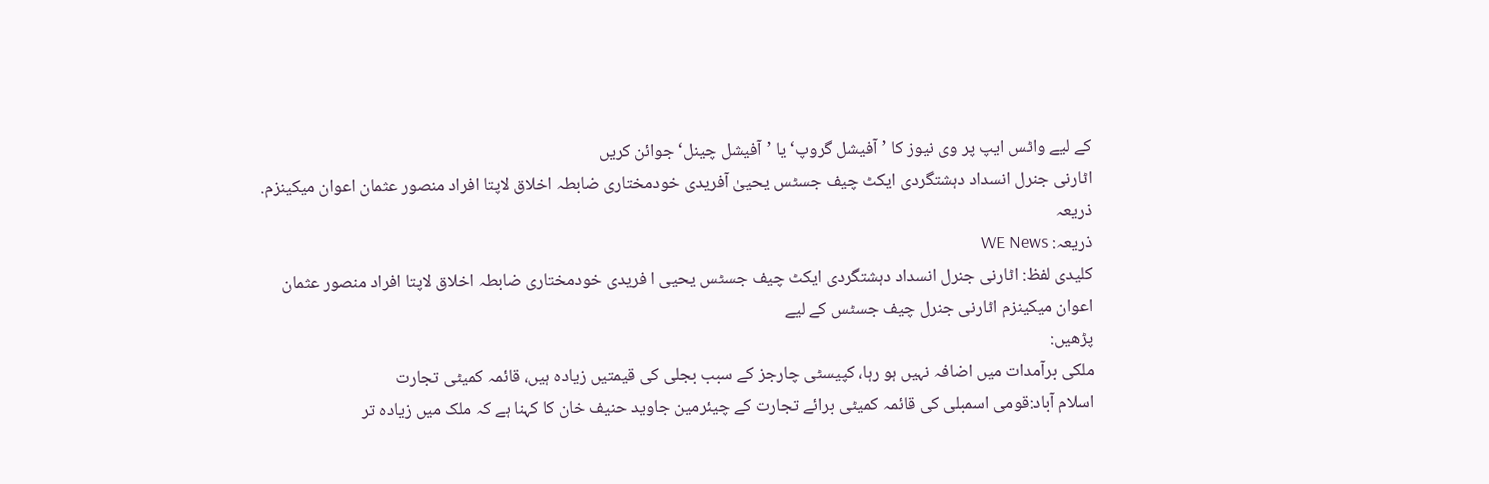کے لیے واٹس ایپ پر وی نیوز کا ’آفیشل گروپ‘ یا ’آفیشل چینل‘ جوائن کریں
اٹارنی جنرل انسداد دہشتگردی ایکٹ چیف جسٹس یحییٰ آفریدی خودمختاری ضابطہ اخلاق لاپتا افراد منصور عثمان اعوان میکینزم.
ذریعہ
ذریعہ: WE News
کلیدی لفظ: اٹارنی جنرل انسداد دہشتگردی ایکٹ چیف جسٹس یحیی ا فریدی خودمختاری ضابطہ اخلاق لاپتا افراد منصور عثمان اعوان میکینزم اٹارنی جنرل چیف جسٹس کے لیے
پڑھیں:
ملکی برآمدات میں اضافہ نہیں ہو رہا، کپیسٹی چارجز کے سبب بجلی کی قیمتیں زیادہ ہیں، قائمہ کمیٹی تجارت
اسلام آباد:قومی اسمبلی کی قائمہ کمیٹی برائے تجارت کے چیئرمین جاوید حنیف خان کا کہنا ہے کہ ملک میں زیادہ تر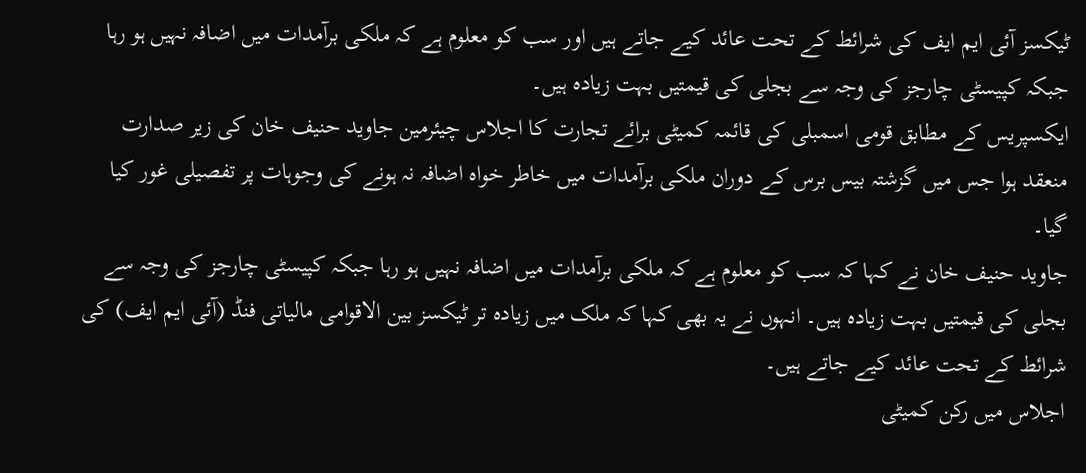ٹیکسز آئی ایم ایف کی شرائط کے تحت عائد کیے جاتے ہیں اور سب کو معلوم ہے کہ ملکی برآمدات میں اضافہ نہیں ہو رہا جبکہ کپیسٹی چارجز کی وجہ سے بجلی کی قیمتیں بہت زیادہ ہیں۔
ایکسپریس کے مطابق قومی اسمبلی کی قائمہ کمیٹی برائے تجارت کا اجلاس چیئرمین جاوید حنیف خان کی زیر صدارت منعقد ہوا جس میں گزشتہ بیس برس کے دوران ملکی برآمدات میں خاطر خواہ اضافہ نہ ہونے کی وجوہات پر تفصیلی غور کیا گیا۔
جاوید حنیف خان نے کہا کہ سب کو معلوم ہے کہ ملکی برآمدات میں اضافہ نہیں ہو رہا جبکہ کپیسٹی چارجز کی وجہ سے بجلی کی قیمتیں بہت زیادہ ہیں۔ انہوں نے یہ بھی کہا کہ ملک میں زیادہ تر ٹیکسز بین الاقوامی مالیاتی فنڈ (آئی ایم ایف) کی شرائط کے تحت عائد کیے جاتے ہیں۔
اجلاس میں رکن کمیٹی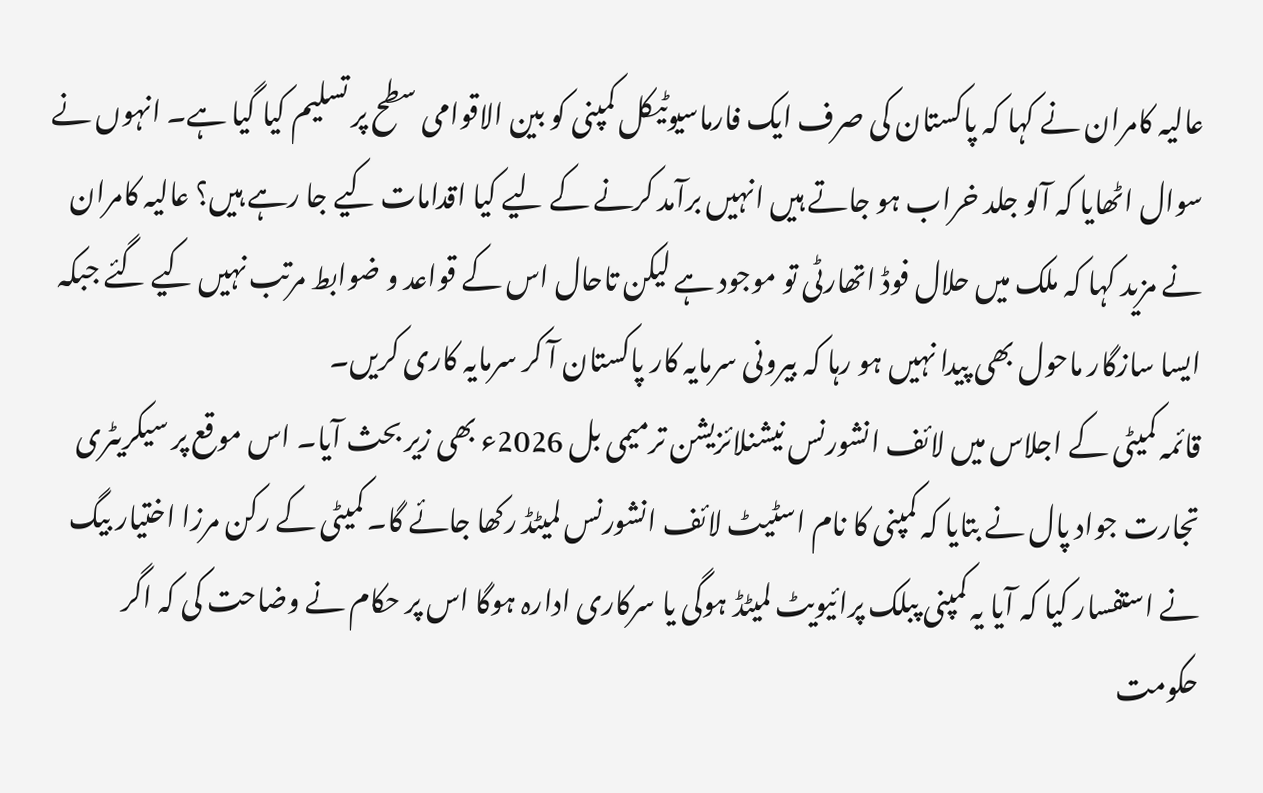عالیہ کامران نے کہا کہ پاکستان کی صرف ایک فارماسیوٹیکل کمپنی کو بین الاقوامی سطح پر تسلیم کیا گیا ہے۔ انہوں نے سوال اٹھایا کہ آلو جلد خراب ہو جاتے ہیں انہیں برآمد کرنے کے لیے کیا اقدامات کیے جا رہے ہیں؟ عالیہ کامران نے مزید کہا کہ ملک میں حلال فوڈ اتھارٹی تو موجود ہے لیکن تاحال اس کے قواعد و ضوابط مرتب نہیں کیے گئے جبکہ ایسا سازگار ماحول بھی پیدا نہیں ہو رہا کہ بیرونی سرمایہ کار پاکستان آ کر سرمایہ کاری کریں۔
قائمہ کمیٹی کے اجلاس میں لائف انشورنس نیشنلائزیشن ترمیمی بل 2026ء بھی زیر بحث آیا۔ اس موقع پر سیکریٹری تجارت جواد پال نے بتایا کہ کمپنی کا نام اسٹیٹ لائف انشورنس لمیٹڈ رکھا جائے گا۔ کمیٹی کے رکن مرزا اختیار بیگ نے استفسار کیا کہ آیا یہ کمپنی پبلک پرائیویٹ لمیٹڈ ہوگی یا سرکاری ادارہ ہوگا اس پر حکام نے وضاحت کی کہ اگر حکومت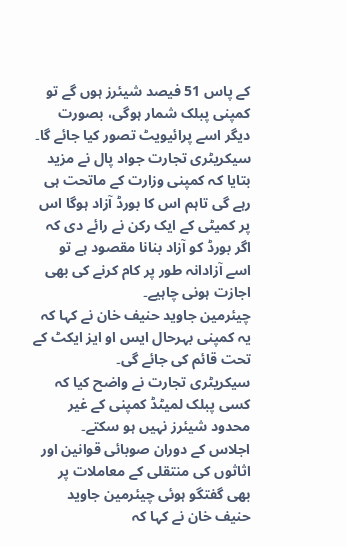کے پاس 51 فیصد شیئرز ہوں گے تو کمپنی پبلک شمار ہوگی، بصورت دیگر اسے پرائیویٹ تصور کیا جائے گا۔
سیکریٹری تجارت جواد پال نے مزید بتایا کہ کمپنی وزارت کے ماتحت ہی رہے گی تاہم اس کا بورڈ آزاد ہوگا اس پر کمیٹی کے ایک رکن نے رائے دی کہ اگر بورڈ کو آزاد بنانا مقصود ہے تو اسے آزادانہ طور پر کام کرنے کی بھی اجازت ہونی چاہیے۔
چیئرمین جاوید حنیف خان نے کہا کہ یہ کمپنی بہرحال ایس او ایز ایکٹ کے تحت قائم کی جائے گی۔
سیکریٹری تجارت نے واضح کیا کہ کسی پبلک لمیٹڈ کمپنی کے غیر محدود شیئرز نہیں ہو سکتے۔
اجلاس کے دوران صوبائی قوانین اور اثاثوں کی منتقلی کے معاملات پر بھی گفتگو ہوئی چیئرمین جاوید حنیف خان نے کہا کہ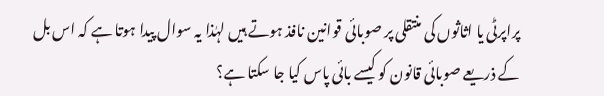پراپرٹی یا اثاثوں کی منتقلی پر صوبائی قوانین نافذ ہوتے ہیں لہٰذا یہ سوال پیدا ہوتا ہے کہ اس بل کے ذریعے صوبائی قانون کو کیسے بائی پاس کیا جا سکتا ہے؟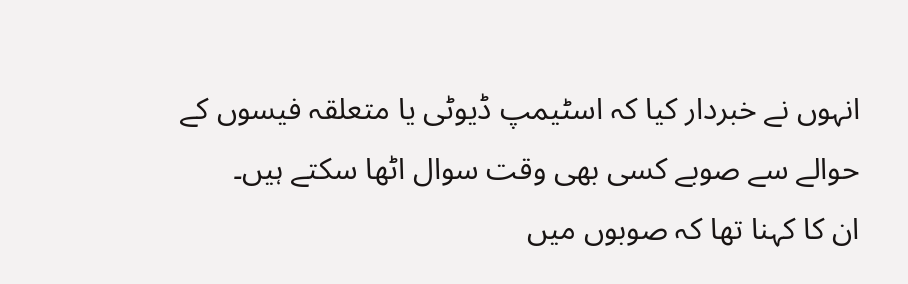انہوں نے خبردار کیا کہ اسٹیمپ ڈیوٹی یا متعلقہ فیسوں کے حوالے سے صوبے کسی بھی وقت سوال اٹھا سکتے ہیں۔
ان کا کہنا تھا کہ صوبوں میں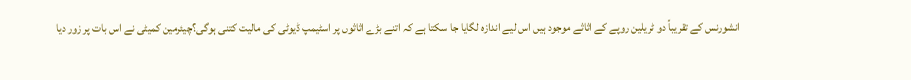انشورنس کے تقریباً دو ٹریلین روپے کے اثاثے موجود ہیں اس لیے اندازہ لگایا جا سکتا ہے کہ اتنے بڑے اثاثوں پر اسٹیمپ ڈیوٹی کی مالیت کتنی ہوگی؟چیئرمین کمیٹی نے اس بات پر زور دیا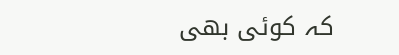کہ کوئی بھی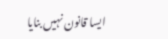ایسا قانون نہیں بنایا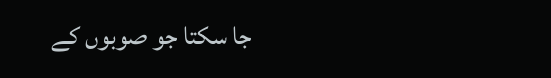جا سکتا جو صوبوں کے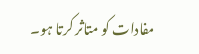مفادات کو متاثر کرتا ہو۔